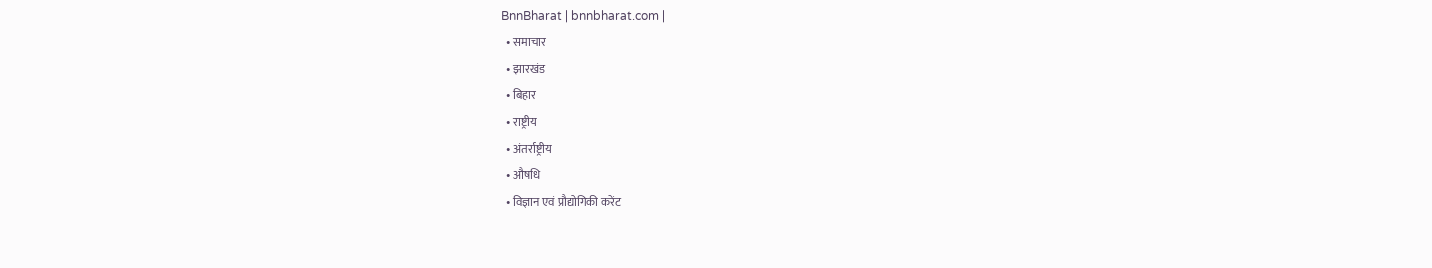BnnBharat | bnnbharat.com |
  • समाचार
  • झारखंड
  • बिहार
  • राष्ट्रीय
  • अंतर्राष्ट्रीय
  • औषधि
  • विज्ञान एवं प्रौद्योगिकी करेंट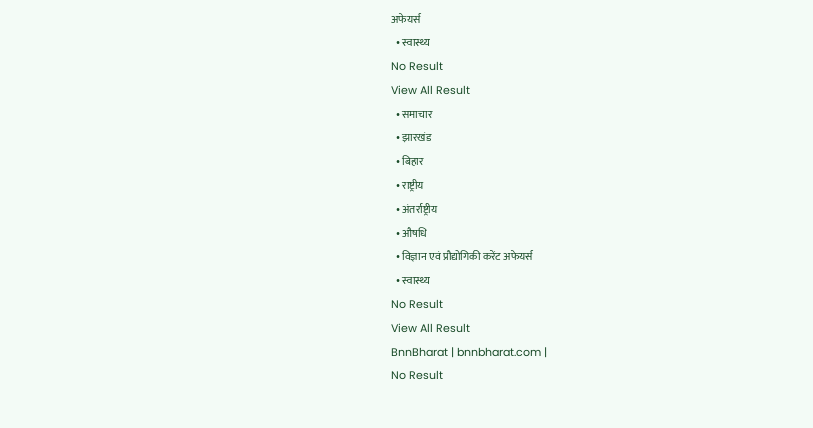अफेयर्स
  • स्वास्थ्य
No Result
View All Result
  • समाचार
  • झारखंड
  • बिहार
  • राष्ट्रीय
  • अंतर्राष्ट्रीय
  • औषधि
  • विज्ञान एवं प्रौद्योगिकी करेंट अफेयर्स
  • स्वास्थ्य
No Result
View All Result
BnnBharat | bnnbharat.com |
No Result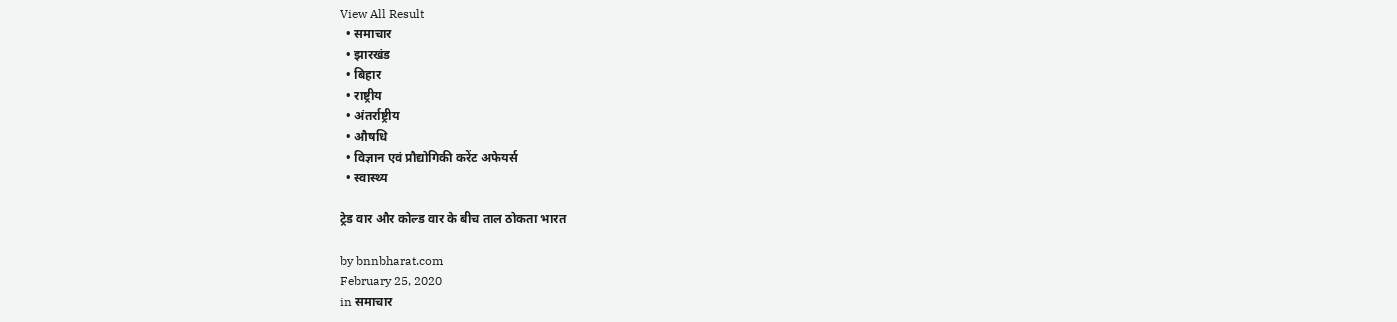View All Result
  • समाचार
  • झारखंड
  • बिहार
  • राष्ट्रीय
  • अंतर्राष्ट्रीय
  • औषधि
  • विज्ञान एवं प्रौद्योगिकी करेंट अफेयर्स
  • स्वास्थ्य

ट्रेड वार और कोल्ड वार के बीच ताल ठोकता भारत

by bnnbharat.com
February 25, 2020
in समाचार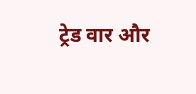ट्रेड वार और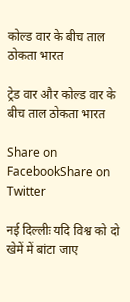कोल्ड वार के बीच ताल ठोकता भारत

ट्रेड वार और कोल्ड वार के बीच ताल ठोकता भारत

Share on FacebookShare on Twitter

नई दिल्‍लीः यदि विश्व को दो खेमें में बांटा जाए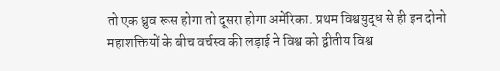तो एक ध्रुव रूस होगा तो दूसरा होगा अमेंरिका. प्रथम विश्वयुद्ध से ही इन दोनो महाशक्तियों के बीच वर्चस्व की लड़ाई ने विश्व को द्वीतीय विश्व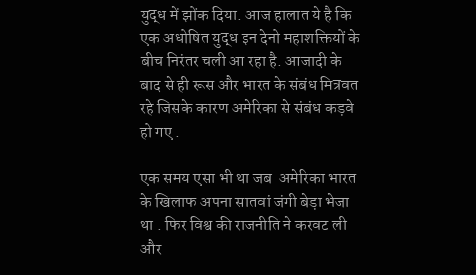युद्ध में झोंक दिया. आज हालात ये है कि एक अधोषित युद्ध इन देनो महाशक्तियों के बीच निरंतर चली आ रहा है. आजादी के बाद से ही रूस और भारत के संबंध मित्रवत रहे जिसके कारण अमेरिका से संबंध कड़वे हो गए .

एक समय एसा भी था जब  अमेरिका भारत के खिलाफ अपना सातवां जंगी बेड़ा भेजा था . फिर विश्व की राजनीति ने करवट ली और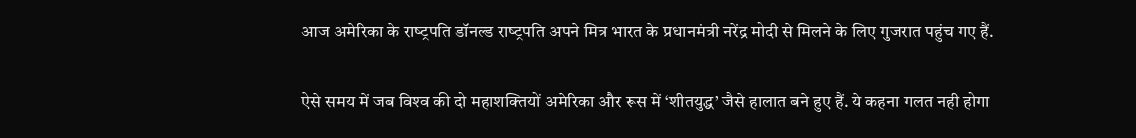आज अमेरिका के राष्‍ट्रपति डॉनल्‍ड राष्‍ट्रपति अपने मित्र भारत के प्रधानमंत्री नरेंद्र मोदी से मिलने के लिए गुजरात पहुंच गए हैं.

ऐसे समय में जब विश्‍व की दो महाशक्तियों अमेरिका और रूस में ‘शीतयुद्ध’ जैसे हालात बने हुए हैं. ये कहना गलत नही होगा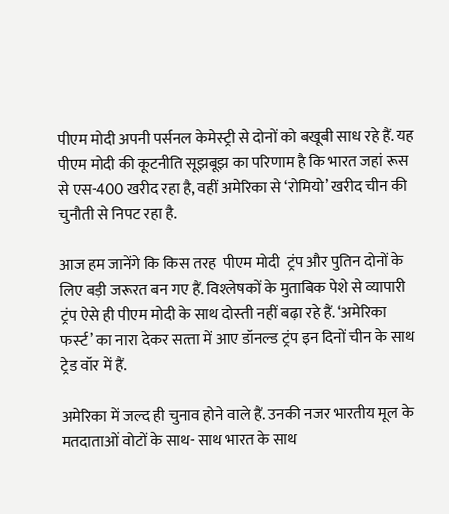पीएम मोदी अपनी पर्सनल केमेस्‍ट्री से दोनों को बखूबी साध रहे हैं. यह पीएम मोदी की कूटनीति सूझबूझ का परिणाम है कि भारत जहां रूस से एस-400 खरीद रहा है, वहीं अमेरिका से ‘रोमियो’ खरीद चीन की चुनौती से निपट रहा है.

आज हम जानेंगे कि किस तरह  पीएम मोदी  ट्रंप और पुतिन दोनों के लिए बड़ी जरूरत बन गए हैं. विश्‍लेषकों के मुताबिक पेशे से व्‍यापारी ट्रंप ऐसे ही पीएम मोदी के साथ दोस्‍ती नहीं बढ़ा रहे हैं. ‘अमेरिका फर्स्‍ट’ का नारा देकर सत्‍ता में आए डॉनल्‍ड ट्रंप इन दिनों चीन के साथ ट्रेड वॉर में हैं.

अमेरिका में जल्‍द ही चुनाव होने वाले हैं. उनकी नजर भारतीय मूल के मतदाताओं वोटों के साथ- साथ भारत के साथ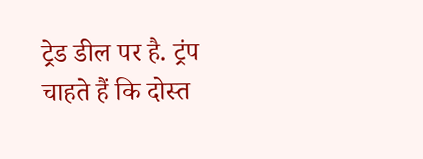ट्रेड डील पर है. ट्रंप चाहते हैं कि दोस्‍त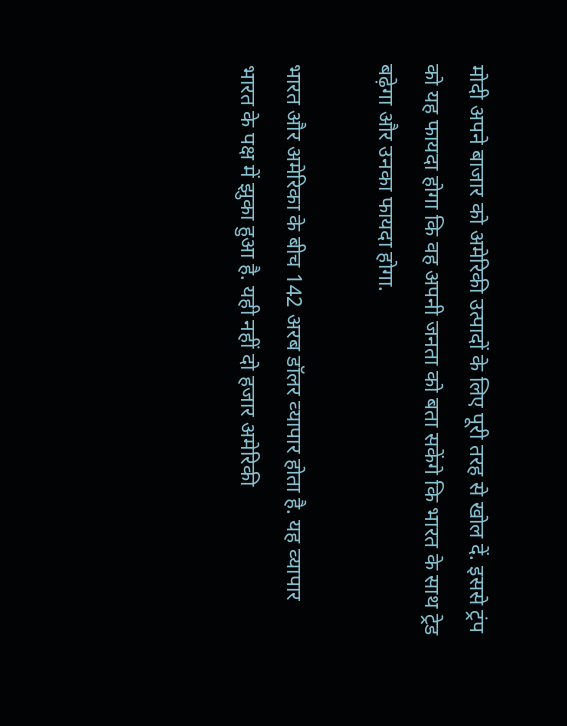मोदी अपने बाजार को अमेरिकी उत्‍पादों के लिए पूरी तरह से खोल दें. इससे ट्रंप को यह फायदा होगा कि वह अपनी जनता को बता सकेंगे कि भारत के साथ ट्रेड बढ़ेगा और उनका फायदा होगा.

भारत और अमेरिका के बीच 142 अरब डॉलर व्‍यापार होता है. यह व्‍यापार भारत के पक्ष में झुका हुआ है. यही नहीं दो हजार अमेर‍िकी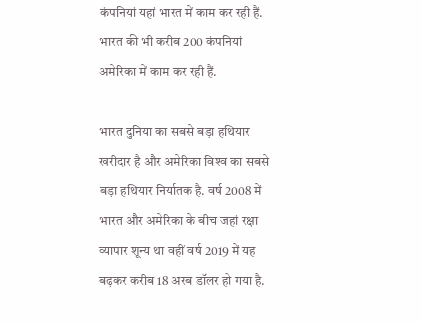कंपनियां यहां भारत में काम कर रही हैं. भारत की भी करीब 200 कंपनियां अमेर‍िका में काम कर रही हैं.

भारत दुनिया का सबसे बड़ा हथियार खरीदार है और अमेरिका विश्‍व का सबसे बड़ा हथियार निर्यातक है. वर्ष 2008 में भारत और अमेरिका के बीच जहां रक्षा व्‍यापार शून्‍य था वहीं वर्ष 2019 में यह बढ़कर करीब 18 अरब डॉलर हो गया है.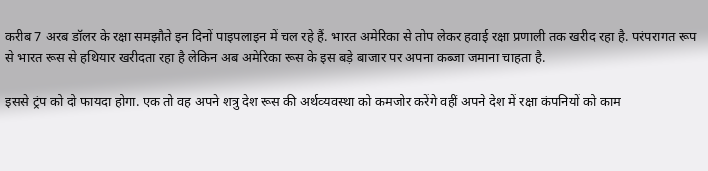करीब 7 अरब डॉलर के रक्षा समझौते इन दिनों पाइपलाइन में चल रहे हैं. भारत अमेरिका से तोप लेकर हवाई रक्षा प्रणाली तक खरीद रहा है. परंपरागत रूप से भारत रूस से हथियार खरीदता रहा है लेकिन अब अमेरिका रूस के इस बड़े बाजार पर अपना कब्‍जा जमाना चाहता है.

इससे ट्रंप को दो फायदा होगा. एक तो वह अपने शत्रु देश रूस की अर्थव्‍यवस्‍था को कमजोर करेंगे वहीं अपने देश में रक्षा कंपनियों को काम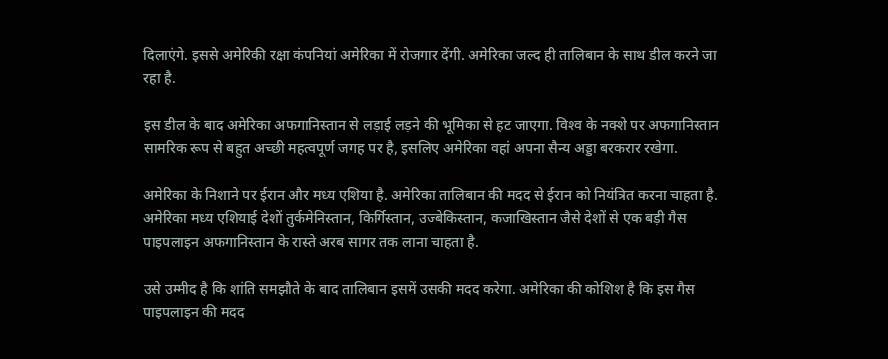दिलाएंगे. इससे अमेरिकी रक्षा कंपनियां अमेरिका में रोजगार देंगी. अमेरिका जल्‍द ही तालिबान के साथ डील करने जा रहा है.

इस डील के बाद अमेरिका अफगानिस्‍तान से लड़ाई लड़ने की भूमिका से हट जाएगा. विश्‍व के नक्‍शे पर अफगानिस्‍तान सामरिक रूप से बहुत अच्‍छी महत्‍वपूर्ण जगह पर है, इसलिए अमेरिका वहां अपना सैन्‍य अड्डा बरकरार रखेगा.

अमेरिका के न‍िशाने पर ईरान और मध्‍य एशिया है. अमेरिका तालिबान की मदद से ईरान को न‍ियंत्रित करना चाहता है. अमेरिका मध्‍य एशियाई देशों तुर्कमेनिस्‍तान, किर्गिस्‍तान, उज्‍बेकिस्‍तान, कजाखिस्‍तान जैसे देशों से एक बड़ी गैस पाइपलाइन अफगानिस्‍तान के रास्‍ते अरब सागर तक लाना चाहता है.

उसे उम्‍मीद है कि शांति समझौते के बाद तालिबान इसमें उसकी मदद करेगा. अमेरिका की कोशिश है कि इस गैस पाइपलाइन की मदद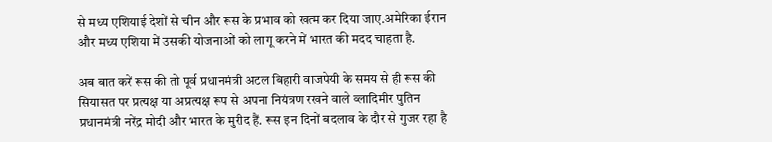से मध्‍य एशियाई देशों से चीन और रूस के प्रभाव को खत्‍म कर दिया जाए.अमेरिका ईरान और मध्‍य एशिया में उसकी योजनाओं को लागू करने में भारत की मदद चाहता है.

अब बात करें रूस की तो पूर्व प्रधानमंत्री अटल बिहारी वाजपेयी के समय से ही रूस की सियासत पर प्रत्‍यक्ष या अप्रत्‍यक्ष रूप से अपना नियंत्रण रखने वाले व्लादिमीर पुतिन प्रधानमंत्री नरेंद्र मोदी और भारत के मुरीद हैं. रूस इन दिनों बदलाव के दौर से गुजर रहा है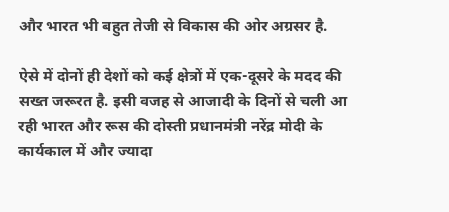और भारत भी बहुत तेजी से विकास की ओर अग्रसर है.

ऐसे में दोनों ही देशों को कई क्षेत्रों में एक-दूसरे के मदद की सख्‍त जरूरत है. इसी वजह से आजादी के दिनों से चली आ रही भारत और रूस की दोस्‍ती प्रधानमंत्री नरेंद्र मोदी के कार्यकाल में और ज्‍यादा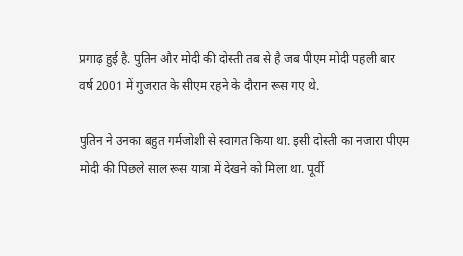प्रगाढ़ हुई है. पुतिन और मोदी की दोस्‍ती तब से है जब पीएम मोदी पहली बार वर्ष 2001 में गुजरात के सीएम रहने के दौरान रूस गए थे.

पुतिन ने उनका बहुत गर्मजोशी से स्‍वागत किया था. इसी दोस्‍ती का नजारा पीएम मोदी की पिछले साल रूस यात्रा में देखने को मिला था. पूर्वी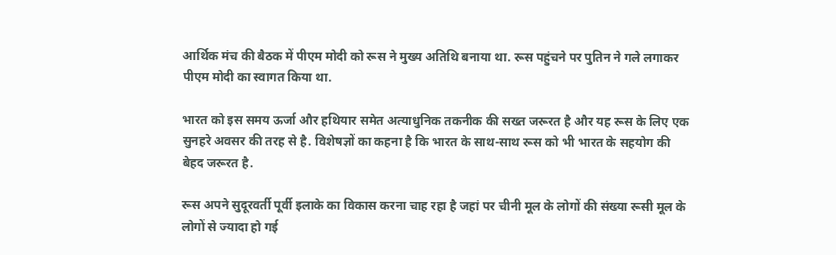आर्थिक मंच की बैठक में पीएम मोदी को रूस ने मुख्‍य अतिथि बनाया था. रूस पहुंचने पर पुतिन ने गले लगाकर पीएम मोदी का स्वागत किया था.

भारत को इस समय ऊर्जा और हथियार समेत अत्‍याधुनिक तकनीक की सख्त जरूरत है और यह रूस के लिए एक सुनहरे अवसर की तरह से है. विशेषज्ञों का कहना है कि भारत के साथ-साथ रूस को भी भारत के सहयोग की बेहद जरूरत है.

रूस अपने सुदूरवर्ती पूर्वी इलाके का विकास करना चाह रहा है जहां पर चीनी मूल के लोगों की संख्‍या रूसी मूल के लोगों से ज्‍यादा हो गई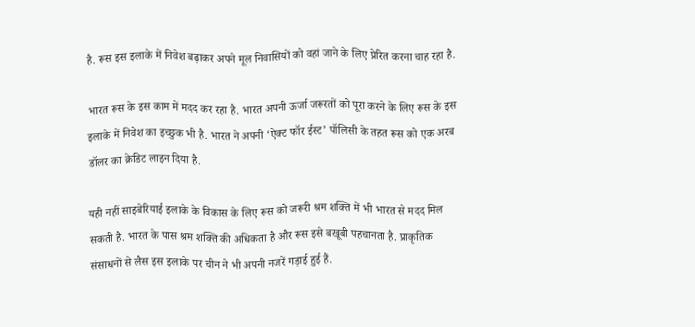है. रूस इस इलाके में निवेश बढ़ाकर अपने मूल निवासियों को वहां जाने के लिए प्रेरित करना चाह रहा है.

भारत रूस के इस काम में मदद कर रहा है. भारत अपनी ऊर्जा जरूरतों को पूरा करने के लिए रूस के इस इलाके में निवेश का इच्‍छुक भी है. भारत ने अपनी ‘ऐक्‍ट फॉर ईस्‍ट’ पॉलिसी के तहत रूस को एक अरब डॉलर का क्रेडिट लाइन दिया है.

यही नहीं साइबेरियाई इलाके के विकास के लिए रूस को जरूरी श्रम शक्ति में भी भारत से मदद मिल सकती है. भारत के पास श्रम शक्ति की अधिकता है और रूस इसे बखूबी पहचानता है. प्राकृतिक संसाधनों से लैस इस इलाके पर चीन ने भी अपनी नजरें गड़ाई हुई हैं.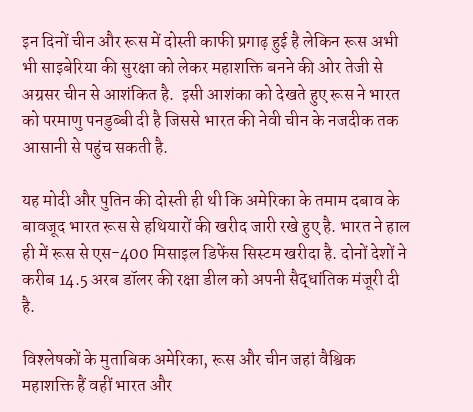इन दिनों चीन और रूस में दोस्‍ती काफी प्रगाढ़ हुई है लेकिन रूस अभी भी साइबेरिया की सुरक्षा को लेकर महाशक्ति बनने की ओर तेजी से अग्रसर चीन से आशंकित है.  इसी आशंका को देखते हुए रूस ने भारत को परमाणु पनडुब्‍बी दी है जिससे भारत की नेवी चीन के नजदीक तक आसानी से पहुंच सकती है.

यह मोदी और पुतिन की दोस्‍ती ही थी कि अमेरिका के तमाम दबाव के बावजूद भारत रूस से हथियारों की खरीद जारी रखे हुए है. भारत ने हाल ही में रूस से एस-400 मिसाइल डिफेंस सिस्‍टम खरीदा है. दोनों देशों ने करीब 14.5 अरब डॉलर की रक्षा डील को अपनी सैद्धांतिक मंजूरी दी है.

विश्‍लेषकों के मुताबिक अमेरिका, रूस और चीन जहां वैश्विक महाशक्ति हैं वहीं भारत और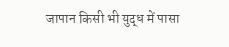जापान किसी भी युद्ध में पासा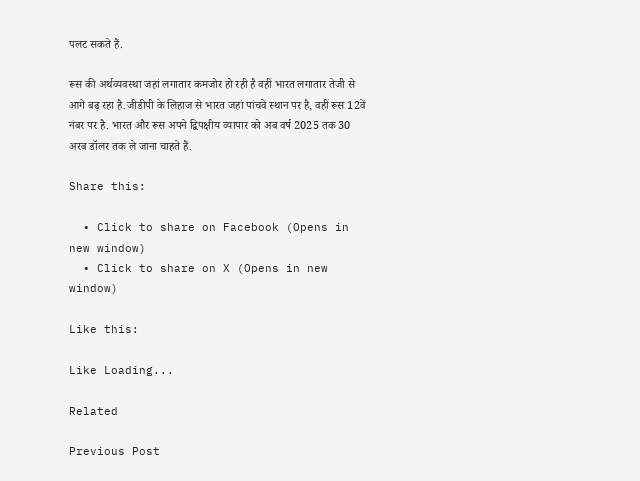पलट सकते हैं.

रूस की अर्थव्‍यवस्‍था जहां लगातार कमजोर हो रही है वहीं भारत लगातार तेजी से आगे बढ़ रहा है.जीडीपी के ल‍िहाज से भारत जहां पांचवें स्‍थान पर है, वहीं रूस 12वें नंबर पर है. भारत और रूस अपने द्विपक्षीय व्‍यापार को अब वर्ष 2025 तक 30 अरब डॉलर तक ले जाना चाहते हैं.

Share this:

  • Click to share on Facebook (Opens in new window)
  • Click to share on X (Opens in new window)

Like this:

Like Loading...

Related

Previous Post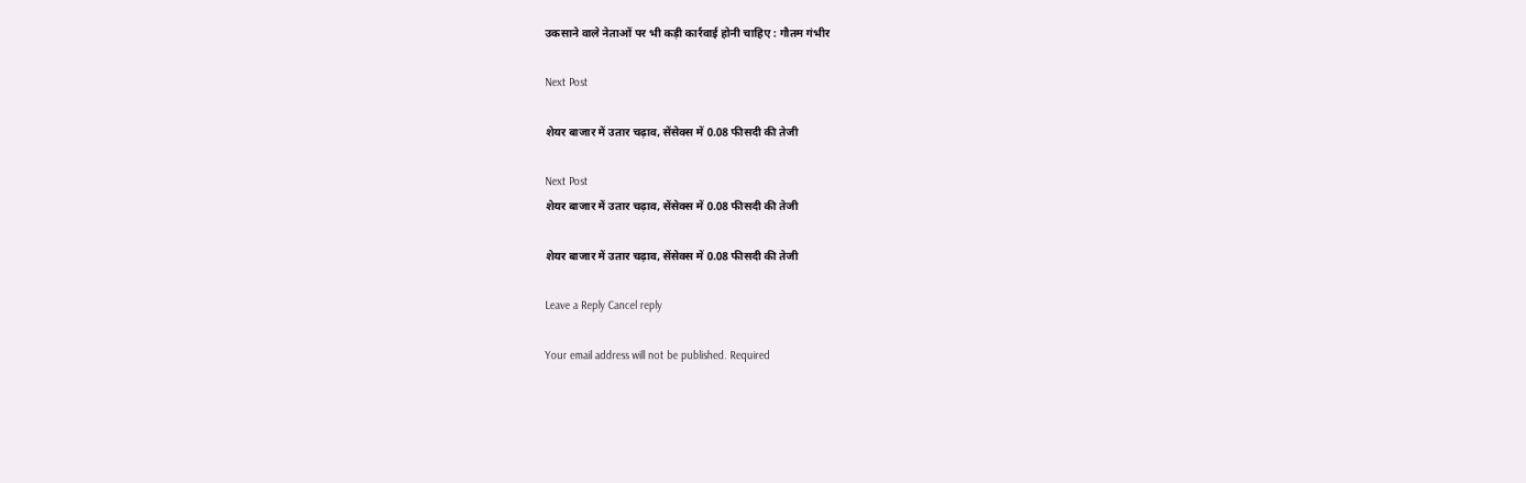उकसाने वाले नेताओं पर भी कड़ी कार्रवाई होनी चाहिए : गौतम गंभीर

Next Post

शेयर बाजार में उतार चढ़ाव, सेंसेक्स में 0.08 फीसदी की तेजी

Next Post
शेयर बाजार में उतार चढ़ाव, सेंसेक्स में 0.08 फीसदी की तेजी

शेयर बाजार में उतार चढ़ाव, सेंसेक्स में 0.08 फीसदी की तेजी

Leave a Reply Cancel reply

Your email address will not be published. Required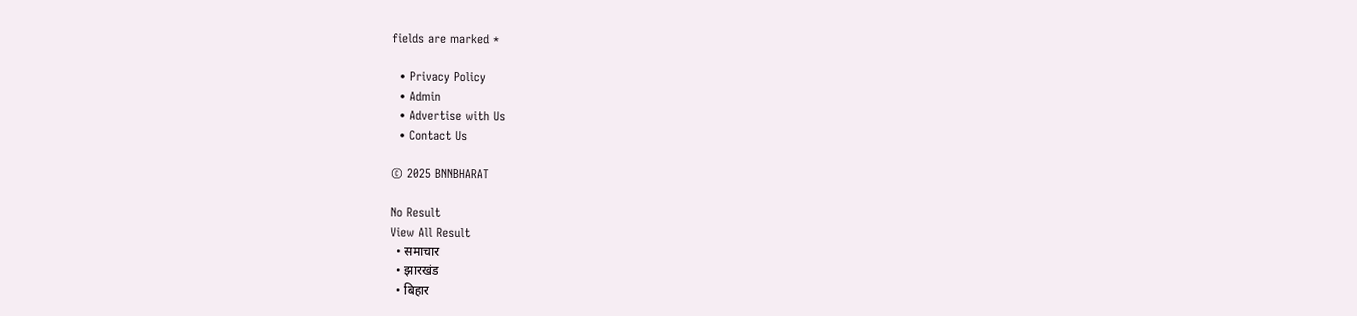fields are marked *

  • Privacy Policy
  • Admin
  • Advertise with Us
  • Contact Us

© 2025 BNNBHARAT

No Result
View All Result
  • समाचार
  • झारखंड
  • बिहार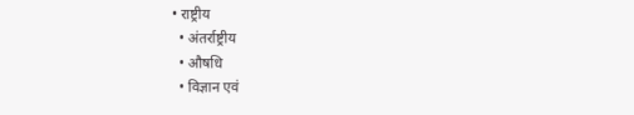• राष्ट्रीय
  • अंतर्राष्ट्रीय
  • औषधि
  • विज्ञान एवं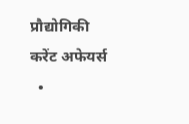प्रौद्योगिकी करेंट अफेयर्स
  •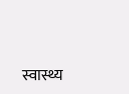स्वास्थ्य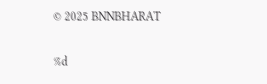© 2025 BNNBHARAT

%d